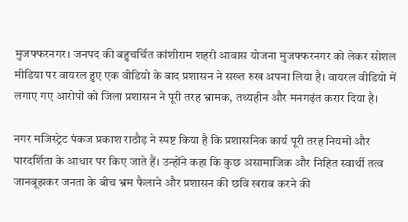मुजफ्फरनगर। जनपद की बहुचर्चित कांशीराम शहरी आवास योजना मुजफ्फरनगर को लेकर सोशल मीडिया पर वायरल हुए एक वीडियो के बाद प्रशासन ने सख्त रुख अपना लिया है। वायरल वीडियो में लगाए गए आरोपों को जिला प्रशासन ने पूरी तरह भ्रामक, तथ्यहीन और मनगढ़ंत करार दिया है।

नगर मजिस्ट्रेट पंकज प्रकाश राठौड़ ने स्पष्ट किया है कि प्रशासनिक कार्य पूरी तरह नियमों और पारदर्शिता के आधार पर किए जाते हैं। उन्होंने कहा कि कुछ असामाजिक और निहित स्वार्थी तत्व जानबूझकर जनता के बीच भ्रम फैलाने और प्रशासन की छवि खराब करने की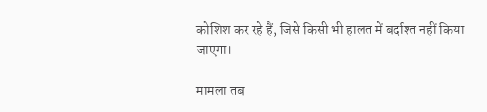कोशिश कर रहे हैं, जिसे किसी भी हालत में बर्दाश्त नहीं किया जाएगा।

मामला तब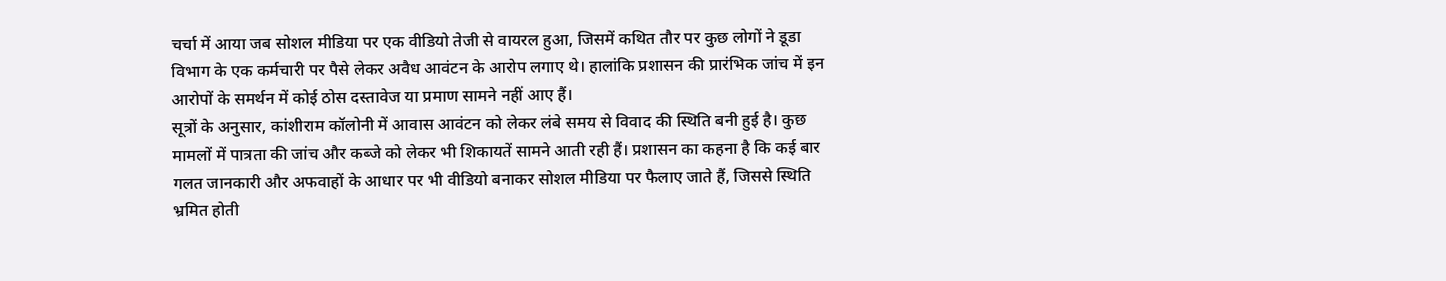चर्चा में आया जब सोशल मीडिया पर एक वीडियो तेजी से वायरल हुआ, जिसमें कथित तौर पर कुछ लोगों ने डूडा विभाग के एक कर्मचारी पर पैसे लेकर अवैध आवंटन के आरोप लगाए थे। हालांकि प्रशासन की प्रारंभिक जांच में इन आरोपों के समर्थन में कोई ठोस दस्तावेज या प्रमाण सामने नहीं आए हैं।
सूत्रों के अनुसार, कांशीराम कॉलोनी में आवास आवंटन को लेकर लंबे समय से विवाद की स्थिति बनी हुई है। कुछ मामलों में पात्रता की जांच और कब्जे को लेकर भी शिकायतें सामने आती रही हैं। प्रशासन का कहना है कि कई बार गलत जानकारी और अफवाहों के आधार पर भी वीडियो बनाकर सोशल मीडिया पर फैलाए जाते हैं, जिससे स्थिति भ्रमित होती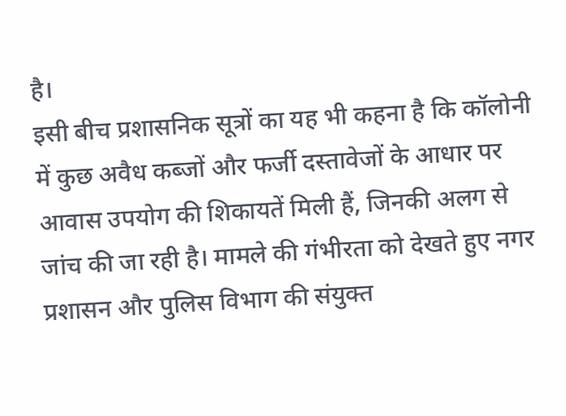है।
इसी बीच प्रशासनिक सूत्रों का यह भी कहना है कि कॉलोनी में कुछ अवैध कब्जों और फर्जी दस्तावेजों के आधार पर आवास उपयोग की शिकायतें मिली हैं, जिनकी अलग से जांच की जा रही है। मामले की गंभीरता को देखते हुए नगर प्रशासन और पुलिस विभाग की संयुक्त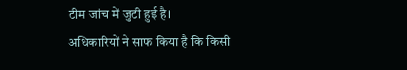टीम जांच में जुटी हुई है।
अधिकारियों ने साफ किया है कि किसी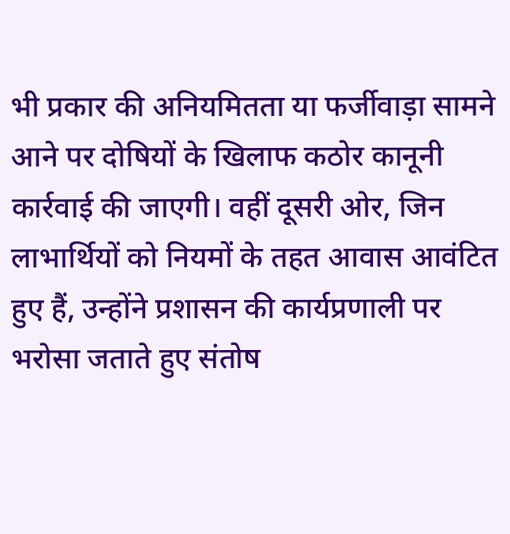भी प्रकार की अनियमितता या फर्जीवाड़ा सामने आने पर दोषियों के खिलाफ कठोर कानूनी कार्रवाई की जाएगी। वहीं दूसरी ओर, जिन लाभार्थियों को नियमों के तहत आवास आवंटित हुए हैं, उन्होंने प्रशासन की कार्यप्रणाली पर भरोसा जताते हुए संतोष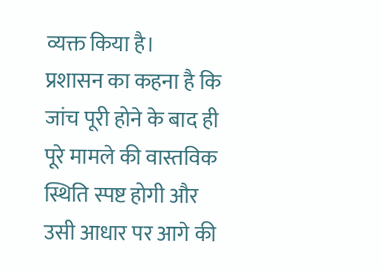व्यक्त किया है।
प्रशासन का कहना है कि जांच पूरी होने के बाद ही पूरे मामले की वास्तविक स्थिति स्पष्ट होगी और उसी आधार पर आगे की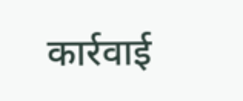कार्रवाई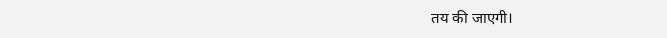तय की जाएगी।